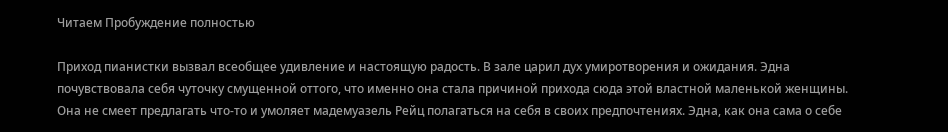Читаем Пробуждение полностью

Приход пианистки вызвал всеобщее удивление и настоящую радость. В зале царил дух умиротворения и ожидания. Эдна почувствовала себя чуточку смущенной оттого, что именно она стала причиной прихода сюда этой властной маленькой женщины. Она не смеет предлагать что-то и умоляет мадемуазель Рейц полагаться на себя в своих предпочтениях. Эдна, как она сама о себе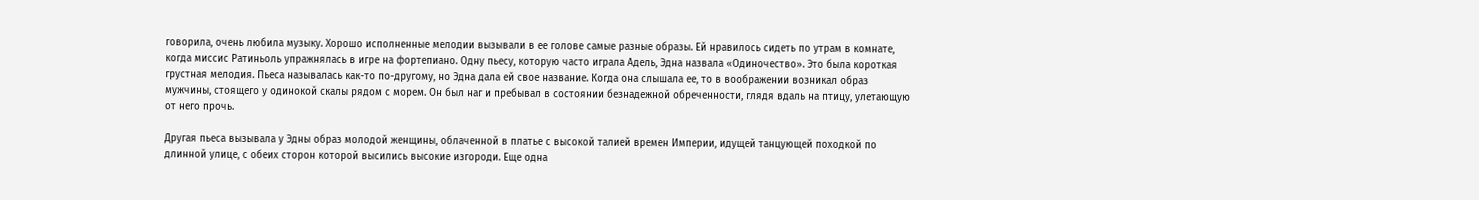говорила, очень любила музыку. Хорошо исполненные мелодии вызывали в ее голове самые разные образы. Ей нравилось сидеть по утрам в комнате, когда миссис Ратиньоль упражнялась в игре на фортепиано. Одну пьесу, которую часто играла Адель, Эдна назвала «Одиночество». Это была короткая грустная мелодия. Пьеса называлась как-то по-другому, но Эдна дала ей свое название. Когда она слышала ее, то в воображении возникал образ мужчины, стоящего у одинокой скалы рядом с морем. Он был наг и пребывал в состоянии безнадежной обреченности, глядя вдаль на птицу, улетающую от него прочь.

Другая пьеса вызывала у Эдны образ молодой женщины, облаченной в платье с высокой талией времен Империи, идущей танцующей походкой по длинной улице, с обеих сторон которой высились высокие изгороди. Еще одна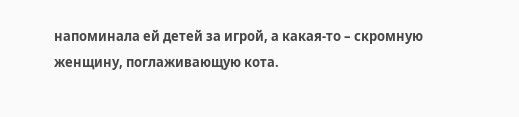напоминала ей детей за игрой, а какая-то – скромную женщину, поглаживающую кота.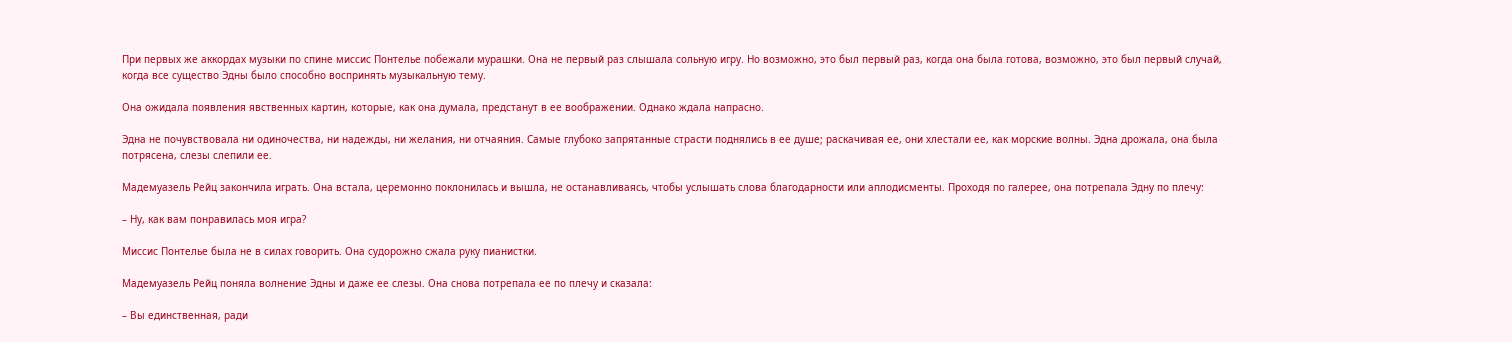При первых же аккордах музыки по спине миссис Понтелье побежали мурашки. Она не первый раз слышала сольную игру. Но возможно, это был первый раз, когда она была готова, возможно, это был первый случай, когда все существо Эдны было способно воспринять музыкальную тему.

Она ожидала появления явственных картин, которые, как она думала, предстанут в ее воображении. Однако ждала напрасно.

Эдна не почувствовала ни одиночества, ни надежды, ни желания, ни отчаяния. Самые глубоко запрятанные страсти поднялись в ее душе; раскачивая ее, они хлестали ее, как морские волны. Эдна дрожала, она была потрясена, слезы слепили ее.

Мадемуазель Рейц закончила играть. Она встала, церемонно поклонилась и вышла, не останавливаясь, чтобы услышать слова благодарности или аплодисменты. Проходя по галерее, она потрепала Эдну по плечу:

– Ну, как вам понравилась моя игра?

Миссис Понтелье была не в силах говорить. Она судорожно сжала руку пианистки.

Мадемуазель Рейц поняла волнение Эдны и даже ее слезы. Она снова потрепала ее по плечу и сказала:

– Вы единственная, ради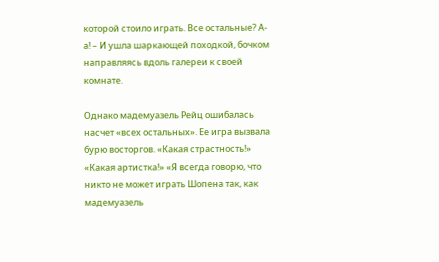которой стоило играть. Все остальные? А-а! – И ушла шаркающей походкой, бочком направляясь вдоль галереи к своей комнате.

Однако мадемуазель Рейц ошибалась насчет «всех остальных». Ее игра вызвала бурю восторгов. «Какая страстность!» «Какая артистка!» «Я всегда говорю, что никто не может играть Шопена так, как мадемуазель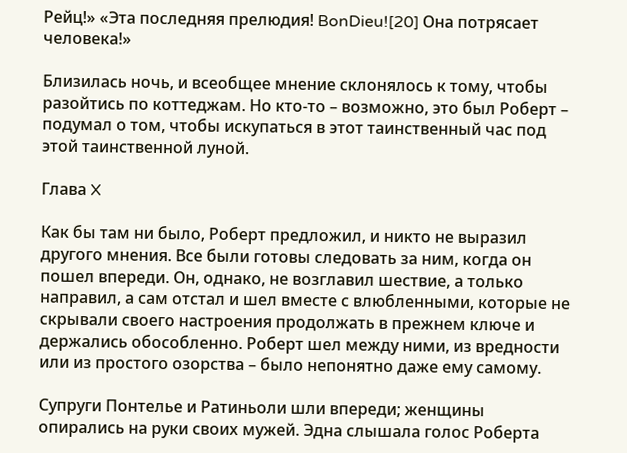Рейц!» «Эта последняя прелюдия! BonDieu![20] Она потрясает человека!»

Близилась ночь, и всеобщее мнение склонялось к тому, чтобы разойтись по коттеджам. Но кто-то – возможно, это был Роберт – подумал о том, чтобы искупаться в этот таинственный час под этой таинственной луной.

Глава X

Как бы там ни было, Роберт предложил, и никто не выразил другого мнения. Все были готовы следовать за ним, когда он пошел впереди. Он, однако, не возглавил шествие, а только направил, а сам отстал и шел вместе с влюбленными, которые не скрывали своего настроения продолжать в прежнем ключе и держались обособленно. Роберт шел между ними, из вредности или из простого озорства – было непонятно даже ему самому.

Супруги Понтелье и Ратиньоли шли впереди; женщины опирались на руки своих мужей. Эдна слышала голос Роберта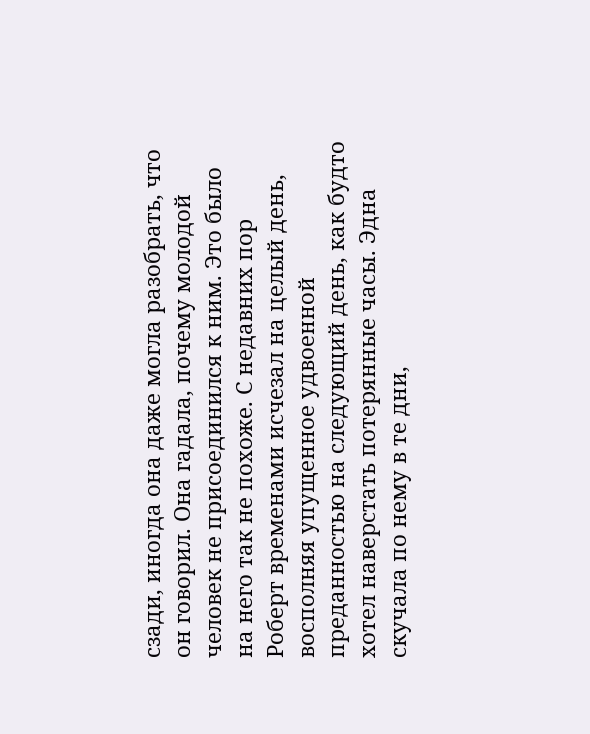сзади, иногда она даже могла разобрать, что он говорил. Она гадала, почему молодой человек не присоединился к ним. Это было на него так не похоже. С недавних пор Роберт временами исчезал на целый день, восполняя упущенное удвоенной преданностью на следующий день, как будто хотел наверстать потерянные часы. Эдна скучала по нему в те дни,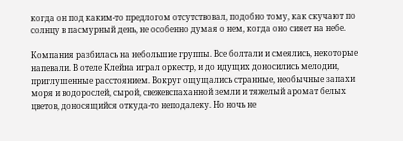когда он под каким-то предлогом отсутствовал, подобно тому, как скучают по солнцу в пасмурный день, не особенно думая о нем, когда оно сияет на небе.

Компания разбилась на небольшие группы. Все болтали и смеялись, некоторые напевали. В отеле Клейна играл оркестр, и до идущих доносились мелодии, приглушенные расстоянием. Вокруг ощущались странные, необычные запахи моря и водорослей, сырой, свежевспаханной земли и тяжелый аромат белых цветов, доносящийся откуда-то неподалеку. Но ночь не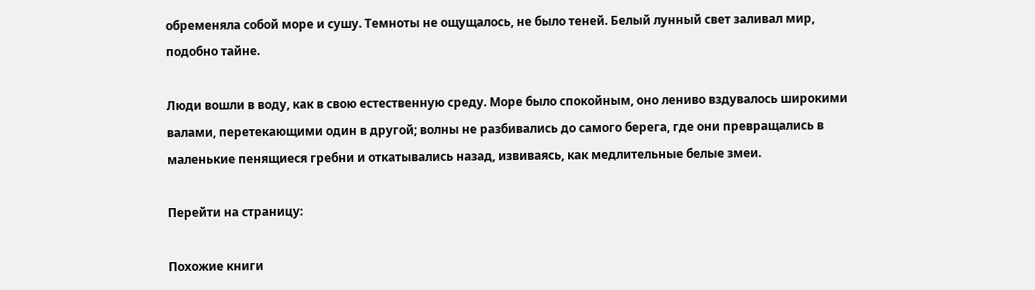обременяла собой море и сушу. Темноты не ощущалось, не было теней. Белый лунный свет заливал мир, подобно тайне.

Люди вошли в воду, как в свою естественную среду. Море было спокойным, оно лениво вздувалось широкими валами, перетекающими один в другой; волны не разбивались до самого берега, где они превращались в маленькие пенящиеся гребни и откатывались назад, извиваясь, как медлительные белые змеи.

Перейти на страницу:

Похожие книги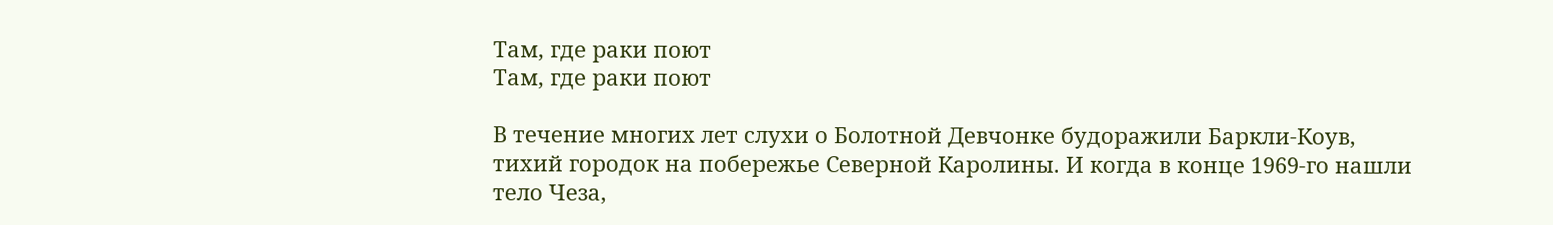Там, где раки поют
Там, где раки поют

В течение многих лет слухи о Болотной Девчонке будоражили Баркли-Коув, тихий городок на побережье Северной Каролины. И когда в конце 1969-го нашли тело Чеза,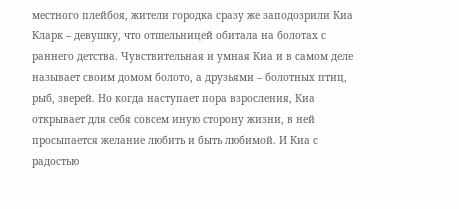местного плейбоя, жители городка сразу же заподозрили Киа Кларк – девушку, что отшельницей обитала на болотах с раннего детства. Чувствительная и умная Киа и в самом деле называет своим домом болото, а друзьями – болотных птиц, рыб, зверей. Но когда наступает пора взросления, Киа открывает для себя совсем иную сторону жизни, в ней просыпается желание любить и быть любимой. И Киа с радостью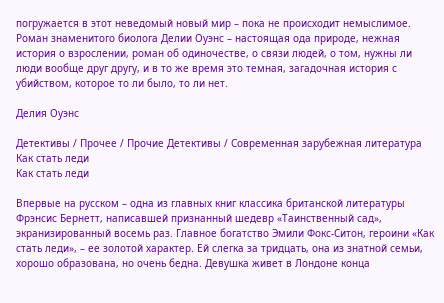погружается в этот неведомый новый мир – пока не происходит немыслимое. Роман знаменитого биолога Делии Оуэнс – настоящая ода природе, нежная история о взрослении, роман об одиночестве, о связи людей, о том, нужны ли люди вообще друг другу, и в то же время это темная, загадочная история с убийством, которое то ли было, то ли нет.

Делия Оуэнс

Детективы / Прочее / Прочие Детективы / Современная зарубежная литература
Как стать леди
Как стать леди

Впервые на русском – одна из главных книг классика британской литературы Фрэнсис Бернетт, написавшей признанный шедевр «Таинственный сад», экранизированный восемь раз. Главное богатство Эмили Фокс-Ситон, героини «Как стать леди», – ее золотой характер. Ей слегка за тридцать, она из знатной семьи, хорошо образована, но очень бедна. Девушка живет в Лондоне конца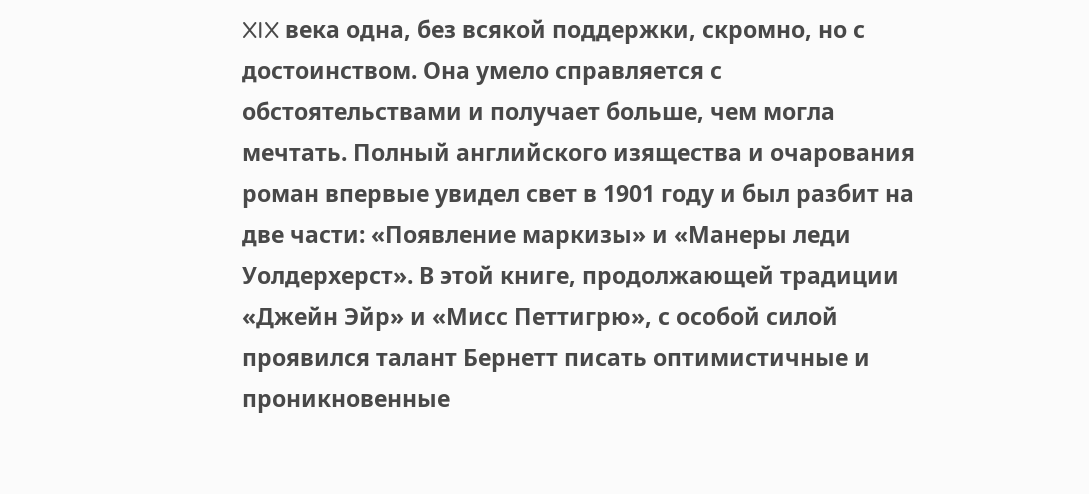XIX века одна, без всякой поддержки, скромно, но с достоинством. Она умело справляется с обстоятельствами и получает больше, чем могла мечтать. Полный английского изящества и очарования роман впервые увидел свет в 1901 году и был разбит на две части: «Появление маркизы» и «Манеры леди Уолдерхерст». В этой книге, продолжающей традиции «Джейн Эйр» и «Мисс Петтигрю», с особой силой проявился талант Бернетт писать оптимистичные и проникновенные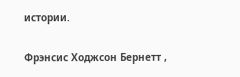истории.

Фрэнсис Ходжсон Бернетт ,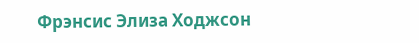Фрэнсис Элиза Ходжсон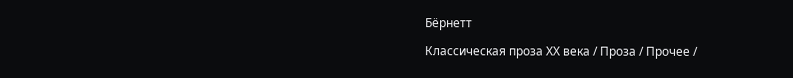Бёрнетт

Классическая проза ХX века / Проза / Прочее /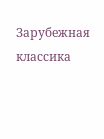Зарубежная классика